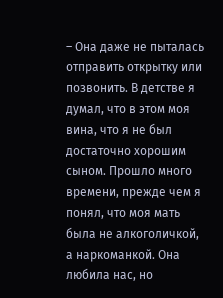– Она даже не пыталась отправить открытку или позвонить. В детстве я думал, что в этом моя вина, что я не был достаточно хорошим сыном. Прошло много времени, прежде чем я понял, что моя мать была не алкоголичкой, а наркоманкой. Она любила нас, но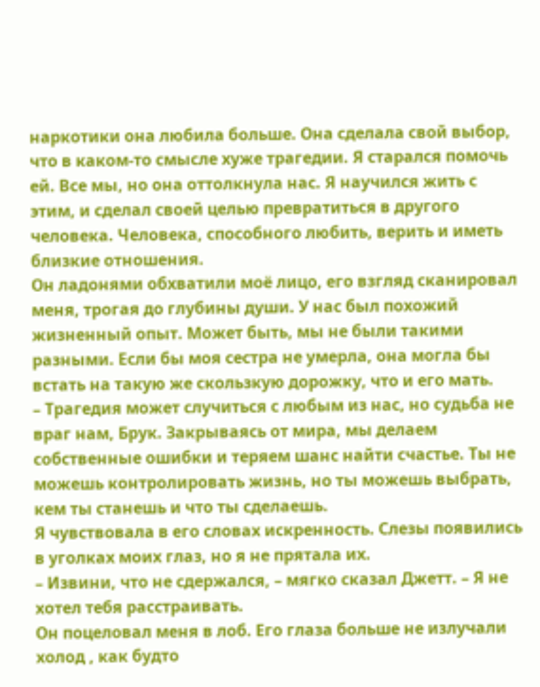наркотики она любила больше. Она сделала свой выбор, что в каком-то смысле хуже трагедии. Я старался помочь ей. Все мы, но она оттолкнула нас. Я научился жить с этим, и сделал своей целью превратиться в другого человека. Человека, способного любить, верить и иметь близкие отношения.
Он ладонями обхватили моё лицо, его взгляд сканировал меня, трогая до глубины души. У нас был похожий жизненный опыт. Может быть, мы не были такими разными. Если бы моя сестра не умерла, она могла бы встать на такую же скользкую дорожку, что и его мать.
– Трагедия может случиться с любым из нас, но судьба не враг нам, Брук. Закрываясь от мира, мы делаем собственные ошибки и теряем шанс найти счастье. Ты не можешь контролировать жизнь, но ты можешь выбрать, кем ты станешь и что ты сделаешь.
Я чувствовала в его словах искренность. Слезы появились в уголках моих глаз, но я не прятала их.
– Извини, что не сдержался, – мягко сказал Джетт. – Я не хотел тебя расстраивать.
Он поцеловал меня в лоб. Его глаза больше не излучали холод , как будто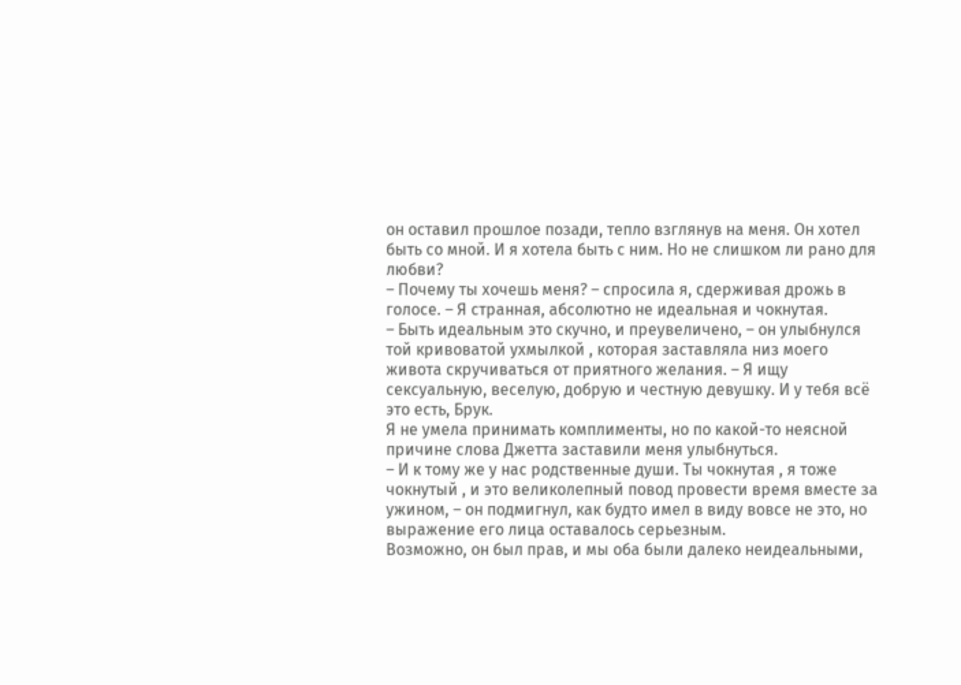он оставил прошлое позади, тепло взглянув на меня. Он хотел быть со мной. И я хотела быть с ним. Но не слишком ли рано для любви?
– Почему ты хочешь меня? – спросила я, сдерживая дрожь в голосе. – Я странная, абсолютно не идеальная и чокнутая.
– Быть идеальным это скучно, и преувеличено, – он улыбнулся той кривоватой ухмылкой , которая заставляла низ моего живота скручиваться от приятного желания. – Я ищу сексуальную, веселую, добрую и честную девушку. И у тебя всё это есть, Брук.
Я не умела принимать комплименты, но по какой-то неясной причине слова Джетта заставили меня улыбнуться.
– И к тому же у нас родственные души. Ты чокнутая , я тоже чокнутый , и это великолепный повод провести время вместе за ужином, – он подмигнул, как будто имел в виду вовсе не это, но выражение его лица оставалось серьезным.
Возможно, он был прав, и мы оба были далеко неидеальными,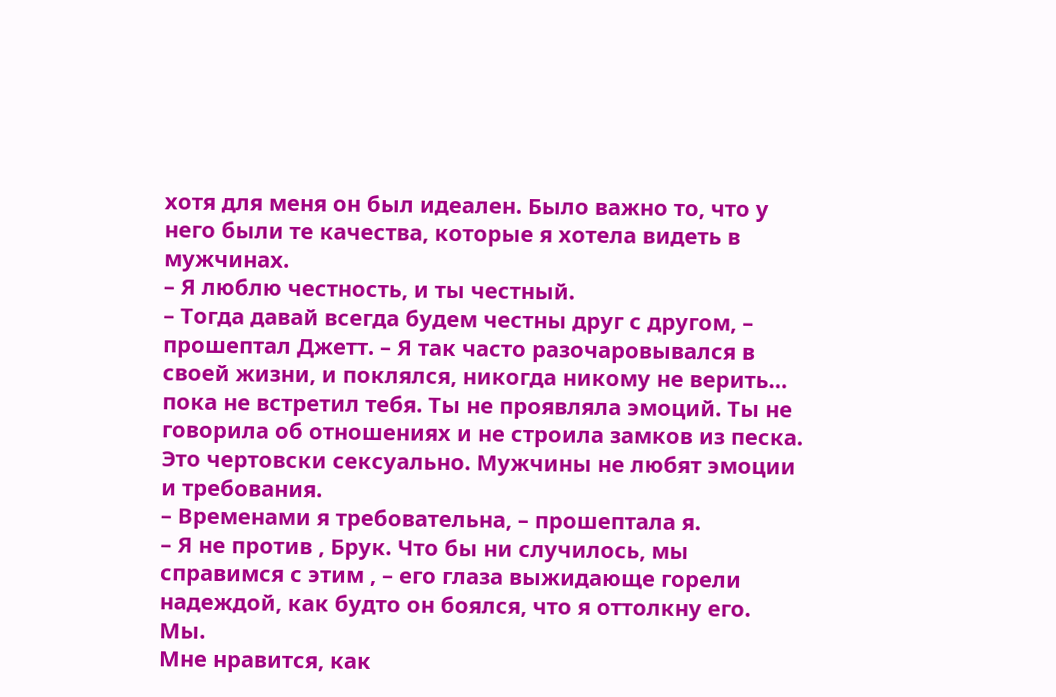хотя для меня он был идеален. Было важно то, что у него были те качества, которые я хотела видеть в мужчинах.
– Я люблю честность, и ты честный.
– Тогда давай всегда будем честны друг с другом, – прошептал Джетт. – Я так часто разочаровывался в своей жизни, и поклялся, никогда никому не верить… пока не встретил тебя. Ты не проявляла эмоций. Ты не говорила об отношениях и не строила замков из песка. Это чертовски сексуально. Мужчины не любят эмоции и требования.
– Временами я требовательна, – прошептала я.
– Я не против , Брук. Что бы ни случилось, мы справимся с этим , – его глаза выжидающе горели надеждой, как будто он боялся, что я оттолкну его.
Мы.
Мне нравится, как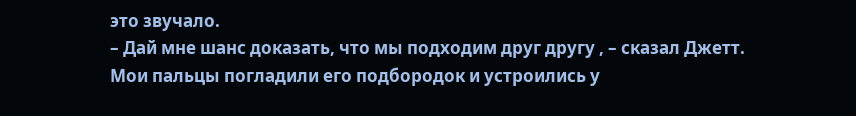это звучало.
– Дай мне шанс доказать, что мы подходим друг другу , – сказал Джетт.
Мои пальцы погладили его подбородок и устроились у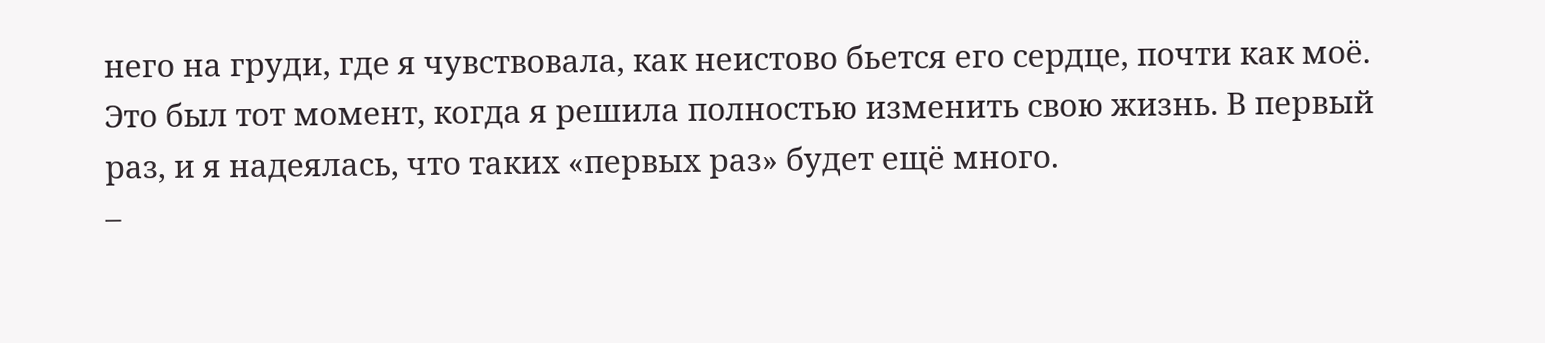него на груди, где я чувствовала, как неистово бьется его сердце, почти как моё. Это был тот момент, когда я решила полностью изменить свою жизнь. В первый раз, и я надеялась, что таких «первых раз» будет ещё много.
–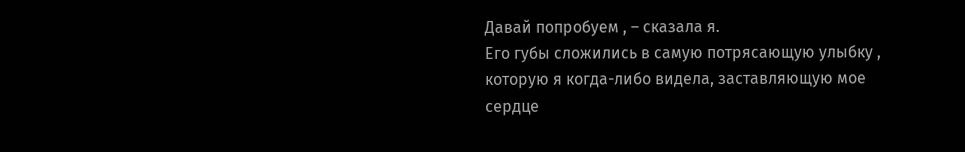Давай попробуем , – сказала я.
Его губы сложились в самую потрясающую улыбку , которую я когда-либо видела, заставляющую мое сердце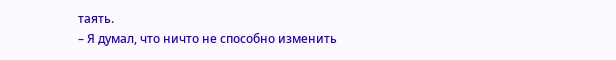таять.
– Я думал, что ничто не способно изменить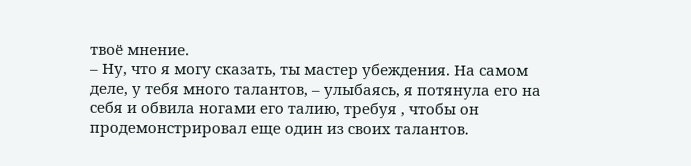твоё мнение.
– Ну, что я могу сказать, ты мастер убеждения. На самом деле, у тебя много талантов, – улыбаясь, я потянула его на себя и обвила ногами его талию, требуя , чтобы он продемонстрировал еще один из своих талантов.